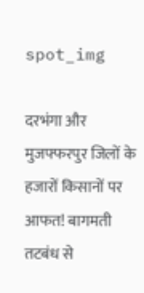spot_img

दरभंगा और मुजफ्फरपुर जिलों के हजारों किसानों पर आफत! बागमती तटबंध से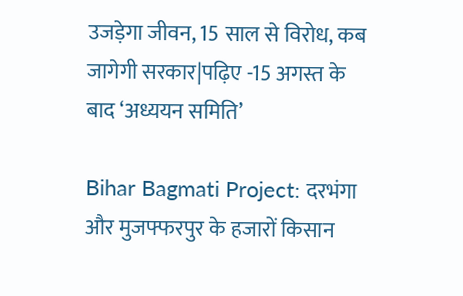उजड़ेगा जीवन, 15 साल से विरोध, कब जागेगी सरकार|पढ़िए -15 अगस्त के बाद ‘अध्ययन समिति’

Bihar Bagmati Project: दरभंगा और मुजफ्फरपुर के हजारों किसान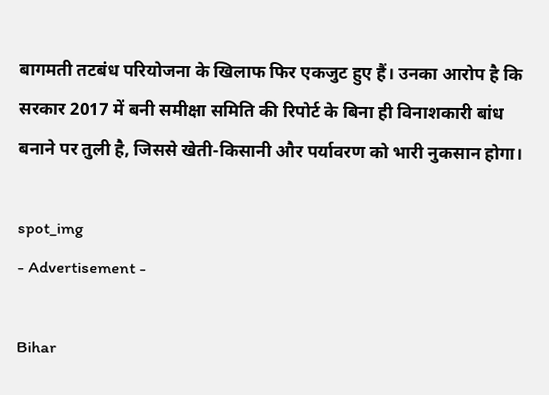बागमती तटबंध परियोजना के खिलाफ फिर एकजुट हुए हैं। उनका आरोप है कि सरकार 2017 में बनी समीक्षा समिति की रिपोर्ट के बिना ही विनाशकारी बांध बनाने पर तुली है, जिससे खेती-किसानी और पर्यावरण को भारी नुकसान होगा।

spot_img
- Advertisement -

Bihar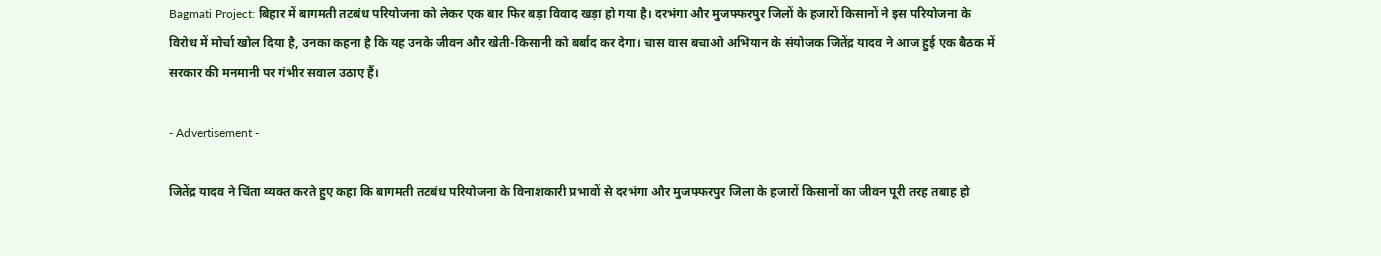Bagmati Project: बिहार में बागमती तटबंध परियोजना को लेकर एक बार फिर बड़ा विवाद खड़ा हो गया है। दरभंगा और मुजफ्फरपुर जिलों के हजारों किसानों ने इस परियोजना के विरोध में मोर्चा खोल दिया है, उनका कहना है कि यह उनके जीवन और खेती-किसानी को बर्बाद कर देगा। चास वास बचाओ अभियान के संयोजक जितेंद्र यादव ने आज हुई एक बैठक में सरकार की मनमानी पर गंभीर सवाल उठाए हैं।

- Advertisement -

जितेंद्र यादव ने चिंता व्यक्त करते हुए कहा कि बागमती तटबंध परियोजना के विनाशकारी प्रभावों से दरभंगा और मुजफ्फरपुर जिला के हजारों किसानों का जीवन पूरी तरह तबाह हो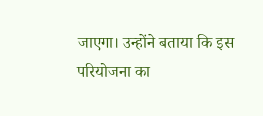जाएगा। उन्होंने बताया कि इस परियोजना का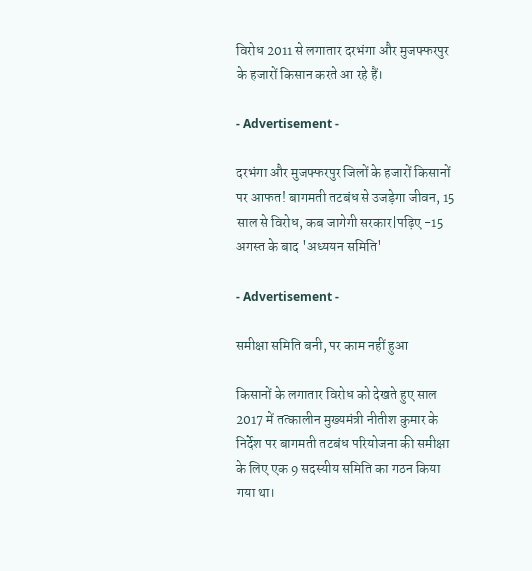विरोध 2011 से लगातार दरभंगा और मुजफ्फरपुर के हजारों किसान करते आ रहे हैं।

- Advertisement -

दरभंगा और मुजफ्फरपुर जिलों के हजारों किसानों पर आफत! बागमती तटबंध से उजड़ेगा जीवन, 15 साल से विरोध, कब जागेगी सरकार|पढ़िए -15 अगस्त के बाद 'अध्ययन समिति'

- Advertisement -

समीक्षा समिति बनी, पर काम नहीं हुआ

किसानों के लगातार विरोध को देखते हुए साल 2017 में तत्कालीन मुख्यमंत्री नीतीश कुमार के निर्देश पर बागमती तटबंध परियोजना की समीक्षा के लिए एक 9 सदस्यीय समिति का गठन किया गया था।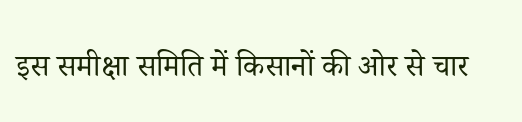इस समीक्षा समिति में किसानों की ओर से चार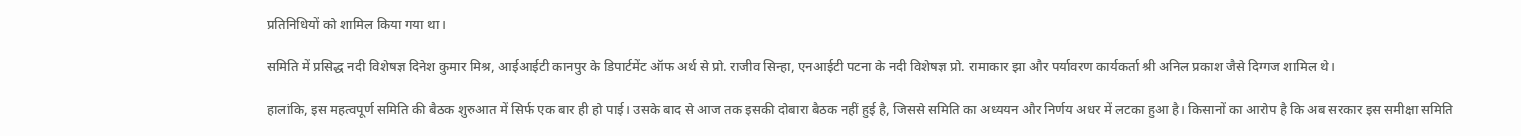प्रतिनिधियों को शामिल किया गया था।

समिति में प्रसिद्ध नदी विशेषज्ञ दिनेश कुमार मिश्र, आईआईटी कानपुर के डिपार्टमेंट ऑफ अर्थ से प्रो. राजीव सिन्हा, एनआईटी पटना के नदी विशेषज्ञ प्रो. रामाकार झा और पर्यावरण कार्यकर्ता श्री अनिल प्रकाश जैसे दिग्गज शामिल थे।

हालांकि, इस महत्वपूर्ण समिति की बैठक शुरुआत में सिर्फ एक बार ही हो पाई। उसके बाद से आज तक इसकी दोबारा बैठक नहीं हुई है, जिससे समिति का अध्ययन और निर्णय अधर में लटका हुआ है। किसानों का आरोप है कि अब सरकार इस समीक्षा समिति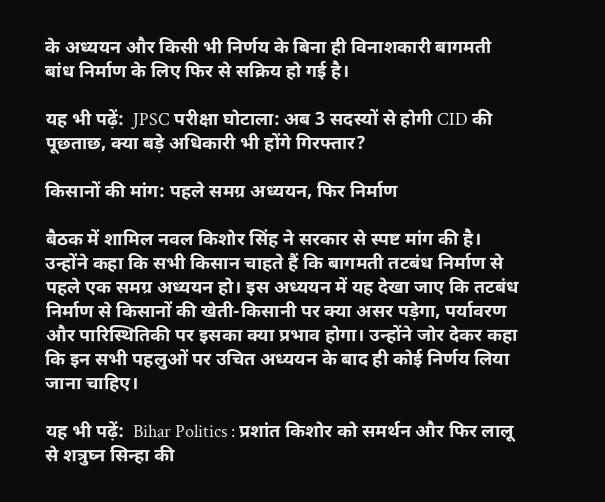के अध्ययन और किसी भी निर्णय के बिना ही विनाशकारी बागमती बांध निर्माण के लिए फिर से सक्रिय हो गई है।

यह भी पढ़ें:  JPSC परीक्षा घोटाला: अब 3 सदस्यों से होगी CID की पूछताछ, क्या बड़े अधिकारी भी होंगे गिरफ्तार?

किसानों की मांग: पहले समग्र अध्ययन, फिर निर्माण

बैठक में शामिल नवल किशोर सिंह ने सरकार से स्पष्ट मांग की है। उन्होंने कहा कि सभी किसान चाहते हैं कि बागमती तटबंध निर्माण से पहले एक समग्र अध्ययन हो। इस अध्ययन में यह देखा जाए कि तटबंध निर्माण से किसानों की खेती-किसानी पर क्या असर पड़ेगा, पर्यावरण और पारिस्थितिकी पर इसका क्या प्रभाव होगा। उन्होंने जोर देकर कहा कि इन सभी पहलुओं पर उचित अध्ययन के बाद ही कोई निर्णय लिया जाना चाहिए।

यह भी पढ़ें:  Bihar Politics : प्रशांत किशोर को समर्थन और फिर लालू से शत्रुघ्न सिन्हा की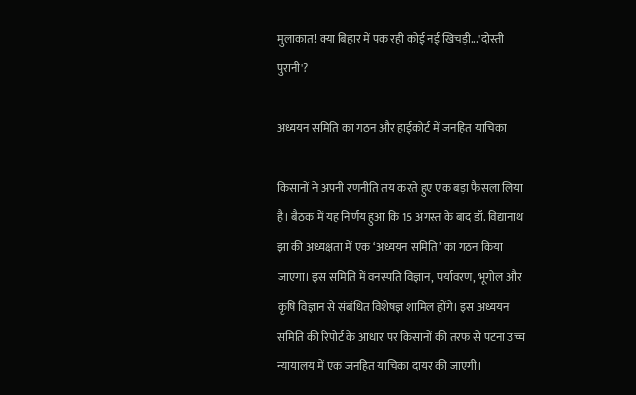मुलाकात! क्या बिहार में पक रही कोई नई खिचड़ी...'दोस्ती पुरानी'?

अध्ययन समिति का गठन और हाईकोर्ट में जनहित याचिका

किसानों ने अपनी रणनीति तय करते हुए एक बड़ा फैसला लिया है। बैठक में यह निर्णय हुआ कि 15 अगस्त के बाद डॉ. विद्यानाथ झा की अध्यक्षता में एक ‘अध्ययन समिति’ का गठन किया जाएगा। इस समिति में वनस्पति विज्ञान, पर्यावरण, भूगोल और कृषि विज्ञान से संबंधित विशेषज्ञ शामिल होंगे। इस अध्ययन समिति की रिपोर्ट के आधार पर किसानों की तरफ से पटना उच्च न्यायालय में एक जनहित याचिका दायर की जाएगी।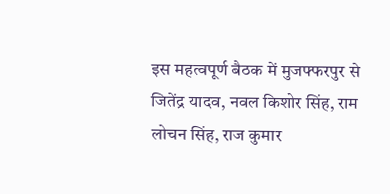इस महत्वपूर्ण बैठक में मुजफ्फरपुर से जितेंद्र यादव, नवल किशोर सिंह, राम लोचन सिंह, राज कुमार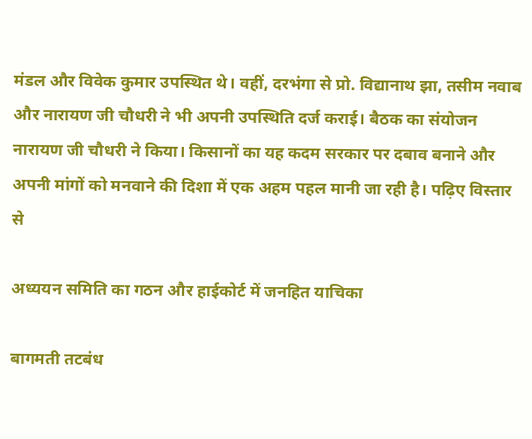मंडल और विवेक कुमार उपस्थित थे। वहीं, दरभंगा से प्रो. विद्यानाथ झा, तसीम नवाब और नारायण जी चौधरी ने भी अपनी उपस्थिति दर्ज कराई। बैठक का संयोजन नारायण जी चौधरी ने किया। किसानों का यह कदम सरकार पर दबाव बनाने और अपनी मांगों को मनवाने की दिशा में एक अहम पहल मानी जा रही है। पढ़िए विस्तार से

अध्ययन समिति का गठन और हाईकोर्ट में जनहित याचिका

बागमती तटबंध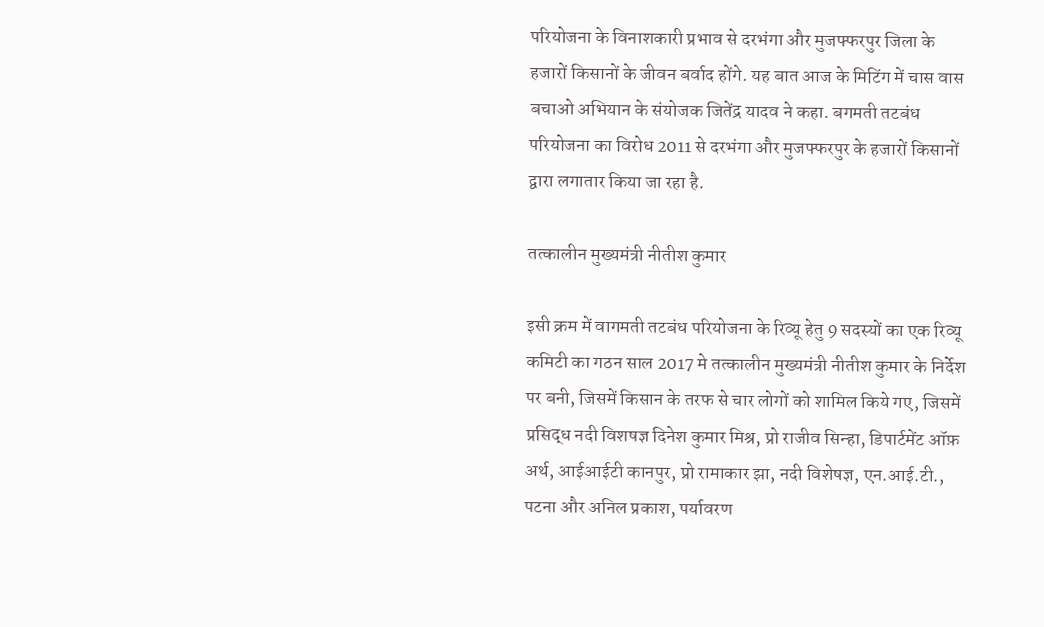परियोजना के विनाशकारी प्रभाव से दरभंगा और मुजफ्फरपुर जिला के हजारों किसानों के जीवन बर्वाद होंगे. यह बात आज के मिटिंग में चास वास बचाओ अभियान के संयोजक जितेंद्र यादव ने कहा. बगमती तटबंध परियोजना का विरोध 2011 से दरभंगा और मुजफ्फरपुर के हजारों किसानों द्वारा लगातार किया जा रहा है.

तत्कालीन मुख्यमंत्री नीतीश कुमार

इसी क्रम में वागमती तटबंध परियोजना के रिव्यू हेतु 9 सदस्यों का एक रिव्यू कमिटी का गठन साल 2017 मे तत्कालीन मुख्यमंत्री नीतीश कुमार के निर्देश पर बनी, जिसमें किसान के तरफ से चार लोगों को शामिल किये गए, जिसमें प्रसिद्ध नदी विशषज्ञ दिनेश कुमार मिश्र, प्रो राजीव सिन्हा, डिपार्टमेंट ऑफ़ अर्थ, आईआईटी कानपुर, प्रो रामाकार झा, नदी विशेषज्ञ, एन.आई.टी., पटना और अनिल प्रकाश, पर्यावरण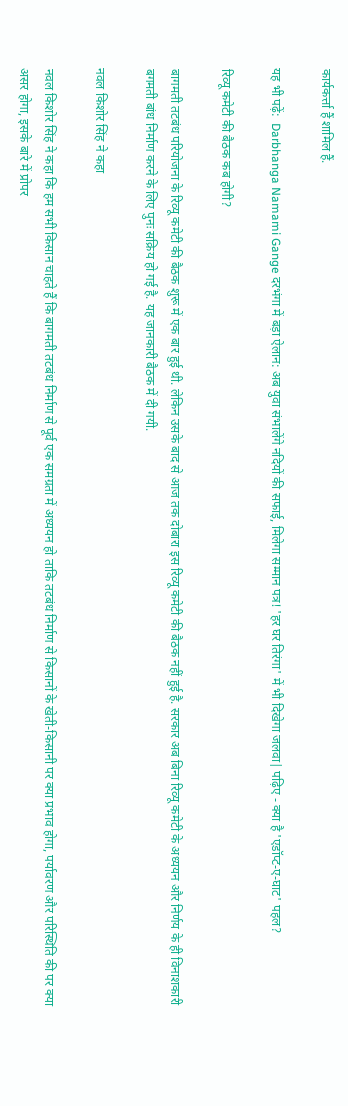कार्यकर्त्ता हैं शामिल हैं.

यह भी पढ़ें:  Darbhanga Namami Gange दरभंगा में बड़ा ऐलान: अब युवा संभालेंगे नदियों की सफाई, मिलेगा सम्मान पत्र! 'हर घर तिरंगा' में भी दिखेगा जलवा| पढ़िए - क्या है 'एडॉप्ट-ए-घाट' पहल?

रिव्यू कमेटी की बैठक कब होगी?

बागमती तटबंध परियोजना के रिव्यू कमेटी की बैठक शुरू में एक बार हुई थी. लेकिन उसके बाद से आज तक दोबारा इस रिव्यू कमेटी की बैठक नहीं हुई है. सरकार अब बिना रिव्यू कमेटी के अध्ययन और निर्णय के ही विनाशकारी बगमती बांध निर्माण करने के लिए पुनः सक्रिय हो गई है. यह जानकारी बैठक में दी गयी.

नवल किशोर सिंह ने कहा

नवल किशोर सिंह ने कहा कि हम सभी किसान चाहते हैं कि बागमती तटबंध निर्माण से पूर्व एक समग्रता में अध्ययन हो ताकि तटबंध निर्माण से किसानों के खेती-किसानी पर क्या प्रभाव होगा, पर्यावरण और परिस्थिति की पर क्या असर होगा, इसके बारे में प्रोपर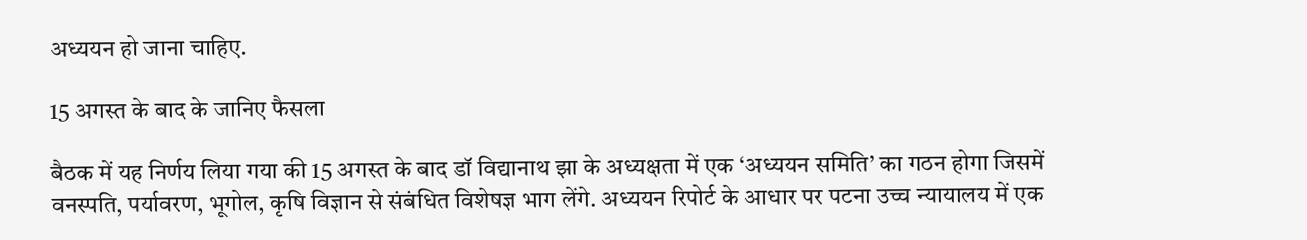अध्ययन हो जाना चाहिए.

15 अगस्त के बाद के जानिए फैसला

बैठक में यह निर्णय लिया गया की 15 अगस्त के बाद डॉ विद्यानाथ झा के अध्यक्षता में एक ‘अध्ययन समिति’ का गठन होगा जिसमें वनस्पति, पर्यावरण, भूगोल, कृषि विज्ञान से संबंधित विशेषज्ञ भाग लेंगे. अध्ययन रिपोर्ट के आधार पर पटना उच्च न्यायालय में एक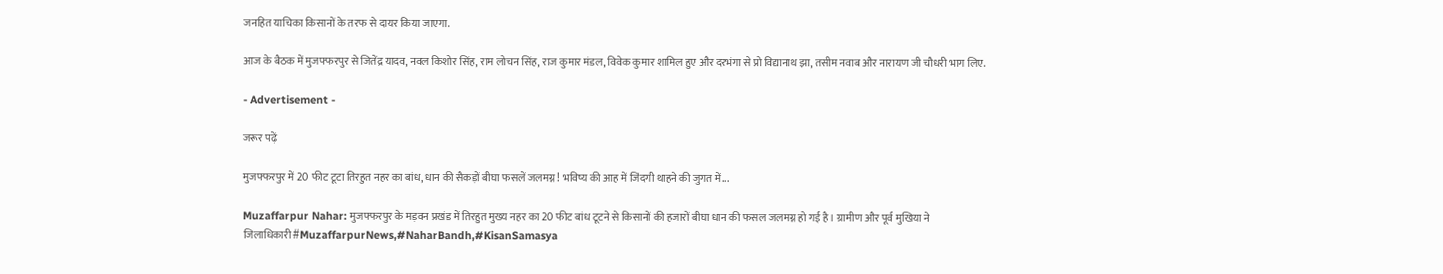जनहित याचिका किसानों के तरफ से दायर किया जाएगा.

आज के बैठक में मुजफ्फरपुर से जितेंद्र यादव, नवल किशोर सिंह, राम लोचन सिंह, राज कुमार मंडल, विवेक कुमार शामिल हुए और दरभंगा से प्रो विद्यानाथ झा, तसीम नवाब और नारायण जी चौधरी भाग लिए.

- Advertisement -

जरूर पढ़ें

मुजफ्फरपुर में 20 फीट टूटा तिरहुत नहर का बांध, धान की सैकड़ों बीघा फसलें जलमग्न! भविष्य की आह में जिंदगी थाहने की जुगत में...

Muzaffarpur Nahar: मुजफ्फरपुर के मड़वन प्रखंड में तिरहुत मुख्य नहर का 20 फीट बांध टूटने से किसानों की हजारों बीघा धान की फसल जलमग्न हो गई है। ग्रामीण और पूर्व मुखिया ने जिलाधिकारी#MuzaffarpurNews,#NaharBandh,#KisanSamasya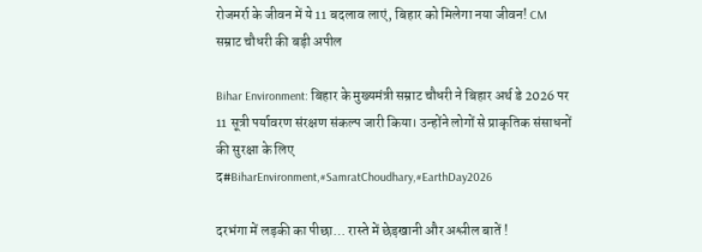रोजमर्रा के जीवन में ये 11 बदलाव लाएं, बिहार को मिलेगा नया जीवन! CM सम्राट चौधरी की बड़ी अपील

Bihar Environment: बिहार के मुख्यमंत्री सम्राट चौधरी ने बिहार अर्थ डे 2026 पर 11 सूत्री पर्यावरण संरक्षण संकल्प जारी किया। उन्होंने लोगों से प्राकृतिक संसाधनों की सुरक्षा के लिए द#BiharEnvironment,#SamratChoudhary,#EarthDay2026

दरभंगा में लड़की का पीछा… रास्ते में छेड़खानी और अश्लील बातें !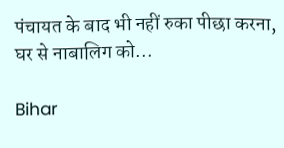पंचायत के बाद भी नहीं रुका पीछा करना, घर से नाबालिग को...

Bihar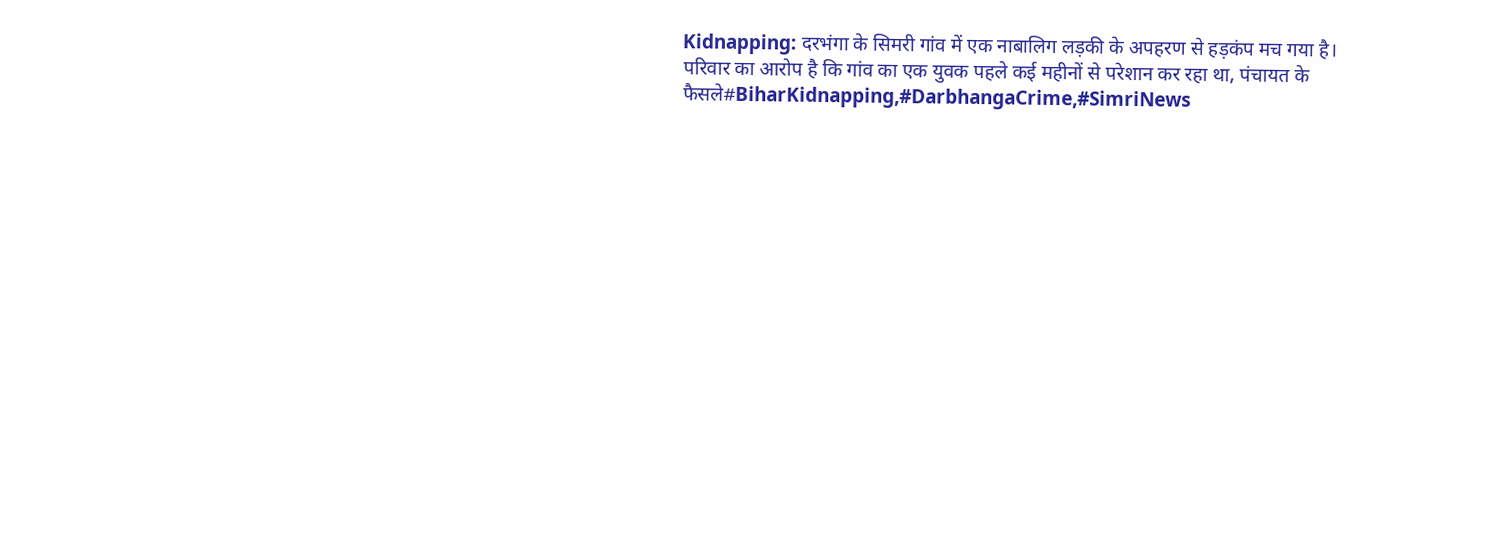Kidnapping: दरभंगा के सिमरी गांव में एक नाबालिग लड़की के अपहरण से हड़कंप मच गया है। परिवार का आरोप है कि गांव का एक युवक पहले कई महीनों से परेशान कर रहा था, पंचायत के फैसले#BiharKidnapping,#DarbhangaCrime,#SimriNews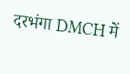दरभंगा DMCH में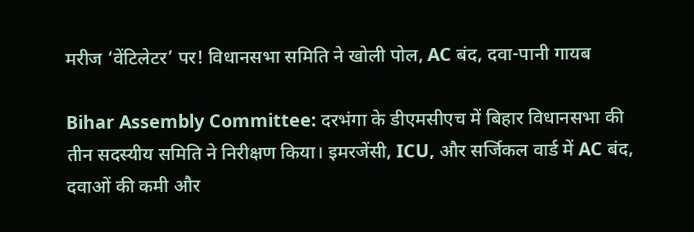मरीज ‘वेंटिलेटर’ पर! विधानसभा समिति ने खोली पोल, AC बंद, दवा-पानी गायब

Bihar Assembly Committee: दरभंगा के डीएमसीएच में बिहार विधानसभा की तीन सदस्यीय समिति ने निरीक्षण किया। इमरजेंसी, ICU, और सर्जिकल वार्ड में AC बंद, दवाओं की कमी और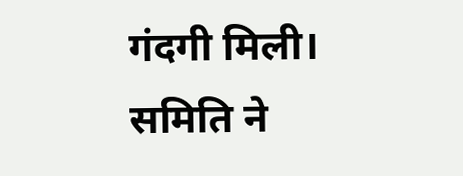गंदगी मिली। समिति ने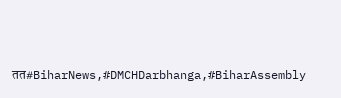तत#BiharNews,#DMCHDarbhanga,#BiharAssembly